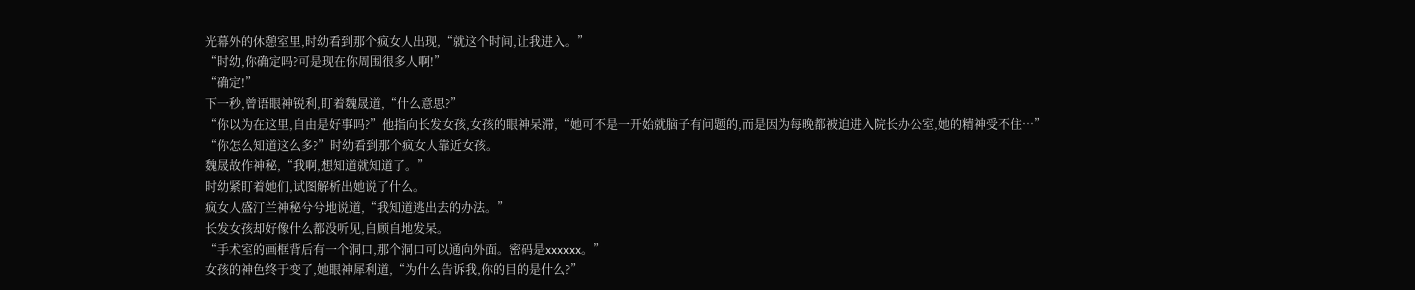光幕外的休憩室里,时幼看到那个疯女人出现,“就这个时间,让我进入。”
“时幼,你确定吗?可是现在你周围很多人啊!”
“确定!”
下一秒,曾语眼神锐利,盯着魏晟道,“什么意思?”
“你以为在这里,自由是好事吗?”他指向长发女孩,女孩的眼神呆滞,“她可不是一开始就脑子有问题的,而是因为每晚都被迫进入院长办公室,她的精神受不住…”
“你怎么知道这么多?”时幼看到那个疯女人靠近女孩。
魏晟故作神秘,“我啊,想知道就知道了。”
时幼紧盯着她们,试图解析出她说了什么。
疯女人盛汀兰神秘兮兮地说道,“我知道逃出去的办法。”
长发女孩却好像什么都没听见,自顾自地发呆。
“手术室的画框背后有一个洞口,那个洞口可以通向外面。密码是xxxxxx。”
女孩的神色终于变了,她眼神犀利道,“为什么告诉我,你的目的是什么?”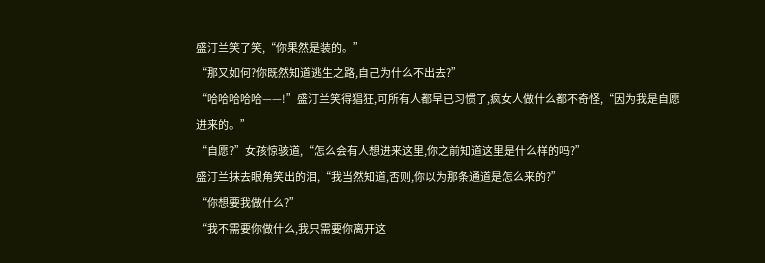盛汀兰笑了笑,“你果然是装的。”
“那又如何?你既然知道逃生之路,自己为什么不出去?”
“哈哈哈哈哈——!”盛汀兰笑得猖狂,可所有人都早已习惯了,疯女人做什么都不奇怪,“因为我是自愿进来的。”
“自愿?”女孩惊骇道,“怎么会有人想进来这里,你之前知道这里是什么样的吗?”
盛汀兰抹去眼角笑出的泪,“我当然知道,否则,你以为那条通道是怎么来的?”
“你想要我做什么?”
“我不需要你做什么,我只需要你离开这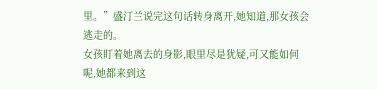里。”盛汀兰说完这句话转身离开,她知道,那女孩会逃走的。
女孩盯着她离去的身影,眼里尽是犹疑,可又能如何呢,她都来到这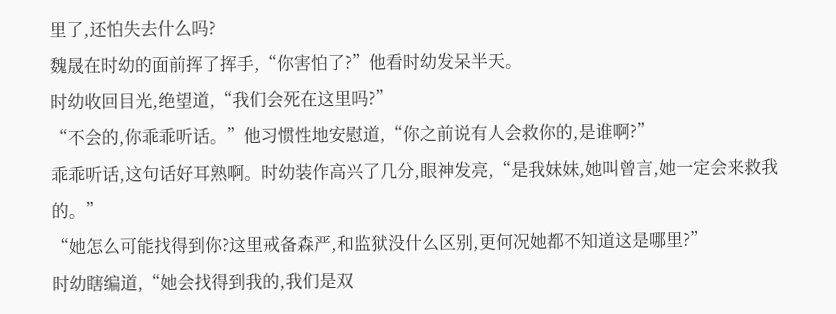里了,还怕失去什么吗?
魏晟在时幼的面前挥了挥手,“你害怕了?”他看时幼发呆半天。
时幼收回目光,绝望道,“我们会死在这里吗?”
“不会的,你乖乖听话。”他习惯性地安慰道,“你之前说有人会救你的,是谁啊?”
乖乖听话,这句话好耳熟啊。时幼装作高兴了几分,眼神发亮,“是我妹妹,她叫曾言,她一定会来救我的。”
“她怎么可能找得到你?这里戒备森严,和监狱没什么区别,更何况她都不知道这是哪里?”
时幼瞎编道,“她会找得到我的,我们是双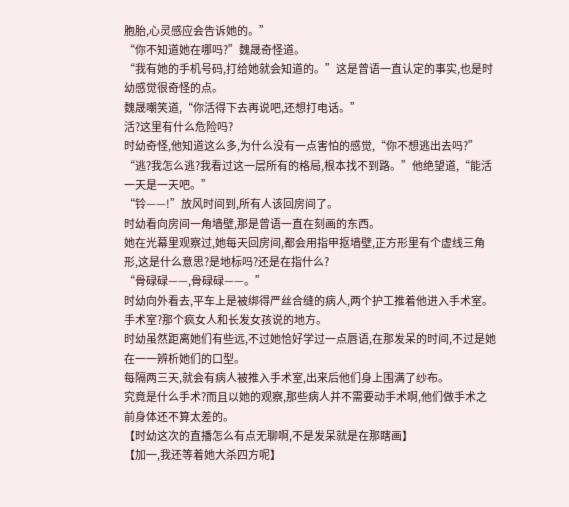胞胎,心灵感应会告诉她的。”
“你不知道她在哪吗?”魏晟奇怪道。
“我有她的手机号码,打给她就会知道的。”这是曾语一直认定的事实,也是时幼感觉很奇怪的点。
魏晟嘲笑道,“你活得下去再说吧,还想打电话。”
活?这里有什么危险吗?
时幼奇怪,他知道这么多,为什么没有一点害怕的感觉,“你不想逃出去吗?”
“逃?我怎么逃?我看过这一层所有的格局,根本找不到路。”他绝望道,“能活一天是一天吧。”
“铃——!”放风时间到,所有人该回房间了。
时幼看向房间一角墙壁,那是曾语一直在刻画的东西。
她在光幕里观察过,她每天回房间,都会用指甲抠墙壁,正方形里有个虚线三角形,这是什么意思?是地标吗?还是在指什么?
“骨碌碌——,骨碌碌——。”
时幼向外看去,平车上是被绑得严丝合缝的病人,两个护工推着他进入手术室。
手术室?那个疯女人和长发女孩说的地方。
时幼虽然距离她们有些远,不过她恰好学过一点唇语,在那发呆的时间,不过是她在一一辨析她们的口型。
每隔两三天,就会有病人被推入手术室,出来后他们身上围满了纱布。
究竟是什么手术?而且以她的观察,那些病人并不需要动手术啊,他们做手术之前身体还不算太差的。
【时幼这次的直播怎么有点无聊啊,不是发呆就是在那瞎画】
【加一,我还等着她大杀四方呢】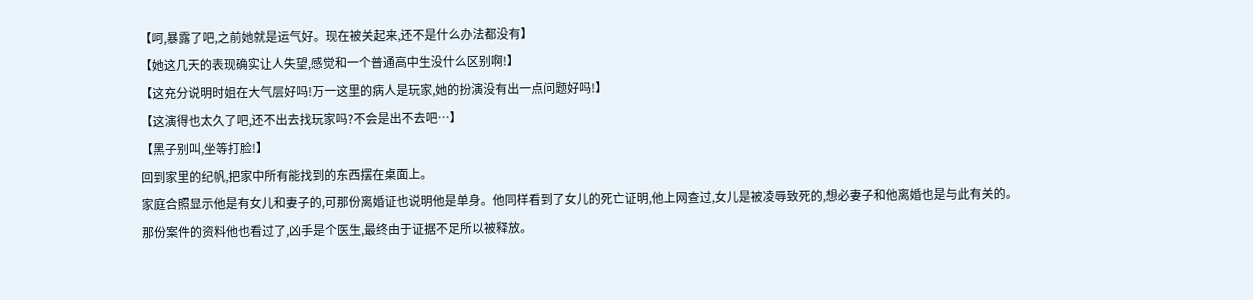【呵,暴露了吧,之前她就是运气好。现在被关起来,还不是什么办法都没有】
【她这几天的表现确实让人失望,感觉和一个普通高中生没什么区别啊!】
【这充分说明时姐在大气层好吗!万一这里的病人是玩家,她的扮演没有出一点问题好吗!】
【这演得也太久了吧,还不出去找玩家吗?不会是出不去吧…】
【黑子别叫,坐等打脸!】
回到家里的纪帆,把家中所有能找到的东西摆在桌面上。
家庭合照显示他是有女儿和妻子的,可那份离婚证也说明他是单身。他同样看到了女儿的死亡证明,他上网查过,女儿是被凌辱致死的,想必妻子和他离婚也是与此有关的。
那份案件的资料他也看过了,凶手是个医生,最终由于证据不足所以被释放。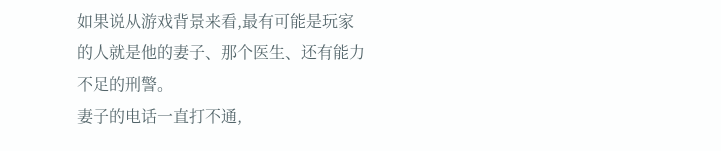如果说从游戏背景来看,最有可能是玩家的人就是他的妻子、那个医生、还有能力不足的刑警。
妻子的电话一直打不通,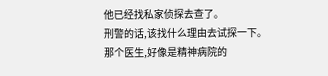他已经找私家侦探去查了。
刑警的话,该找什么理由去试探一下。
那个医生,好像是精神病院的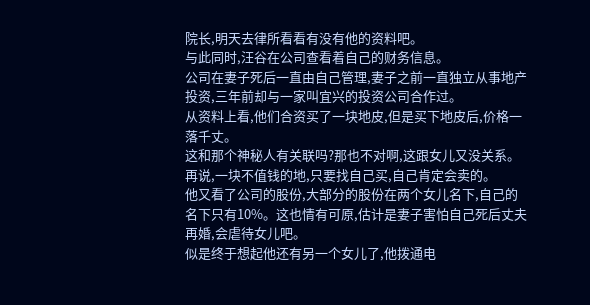院长,明天去律所看看有没有他的资料吧。
与此同时,汪谷在公司查看着自己的财务信息。
公司在妻子死后一直由自己管理,妻子之前一直独立从事地产投资,三年前却与一家叫宜兴的投资公司合作过。
从资料上看,他们合资买了一块地皮,但是买下地皮后,价格一落千丈。
这和那个神秘人有关联吗?那也不对啊,这跟女儿又没关系。再说,一块不值钱的地,只要找自己买,自己肯定会卖的。
他又看了公司的股份,大部分的股份在两个女儿名下,自己的名下只有10%。这也情有可原,估计是妻子害怕自己死后丈夫再婚,会虐待女儿吧。
似是终于想起他还有另一个女儿了,他拨通电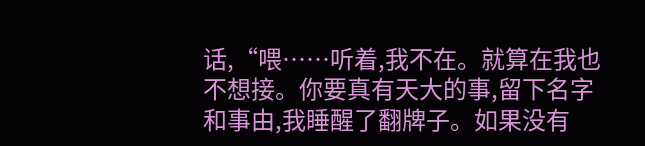话,“喂……听着,我不在。就算在我也不想接。你要真有天大的事,留下名字和事由,我睡醒了翻牌子。如果没有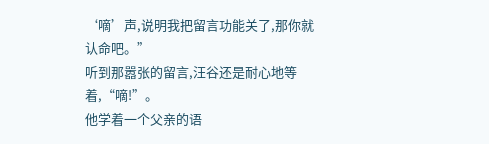‘嘀’声,说明我把留言功能关了,那你就认命吧。”
听到那嚣张的留言,汪谷还是耐心地等着,“嘀!”。
他学着一个父亲的语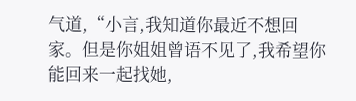气道,“小言,我知道你最近不想回家。但是你姐姐曾语不见了,我希望你能回来一起找她,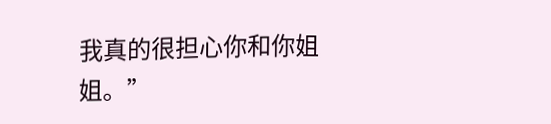我真的很担心你和你姐姐。”